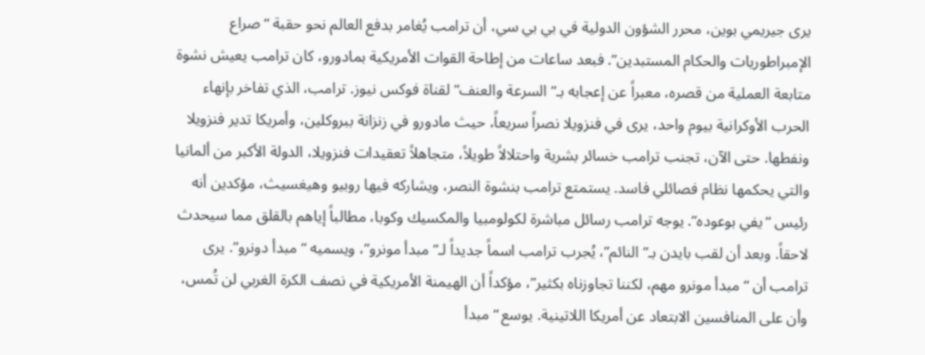يرى جيريمي بوين، محرر الشؤون الدولية في بي بي سي، أن ترامب يُغامر بدفع العالم نحو حقبة “صراع الإمبراطوريات والحكام المستبدين”. فبعد ساعات من إطاحة القوات الأمريكية بمادورو، كان ترامب يعيش نشوة متابعة العملية من قصره، معبراً عن إعجابه بـ”السرعة والعنف” لقناة فوكس نيوز. ترامب، الذي تفاخر بإنهاء الحرب الأوكرانية بيوم واحد، يرى في فنزويلا نصراً سريعاً، حيث مادورو في زنزانة ببروكلين، وأمريكا تدير فنزويلا ونفطها. حتى الآن، تجنب ترامب خسائر بشرية واحتلالاً طويلاً، متجاهلاً تعقيدات فنزويلا، الدولة الأكبر من ألمانيا والتي يحكمها نظام فصائلي فاسد. يستمتع ترامب بنشوة النصر، ويشاركه فيها روبيو وهيغسيث، مؤكدين أنه رئيس “يفي بوعوده”. يوجه ترامب رسائل مباشرة لكولومبيا والمكسيك وكوبا، مطالباً إياهم بالقلق مما سيحدث لاحقاً. وبعد أن لقب بايدن بـ”النائم”، يُجرب ترامب اسماً جديداً لـ”مبدأ مونرو”، ويسميه “مبدأ دونرو”. يرى ترامب أن “مبدأ مونرو مهم، لكننا تجاوزناه بكثير”، مؤكداً أن الهيمنة الأمريكية في نصف الكرة الغربي لن تُمس، وأن على المنافسين الابتعاد عن أمريكا اللاتينية. يوسع “مبدأ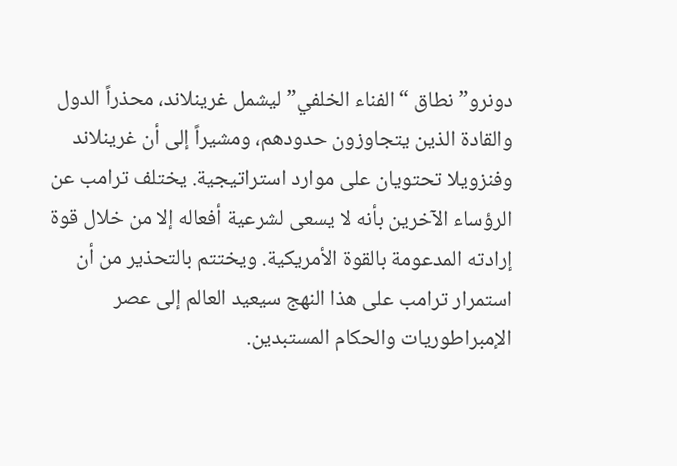دونرو” نطاق “الفناء الخلفي” ليشمل غرينلاند، محذراً الدول والقادة الذين يتجاوزون حدودهم، ومشيراً إلى أن غرينلاند وفنزويلا تحتويان على موارد استراتيجية. يختلف ترامب عن الرؤساء الآخرين بأنه لا يسعى لشرعية أفعاله إلا من خلال قوة إرادته المدعومة بالقوة الأمريكية. ويختتم بالتحذير من أن استمرار ترامب على هذا النهج سيعيد العالم إلى عصر الإمبراطوريات والحكام المستبدين.